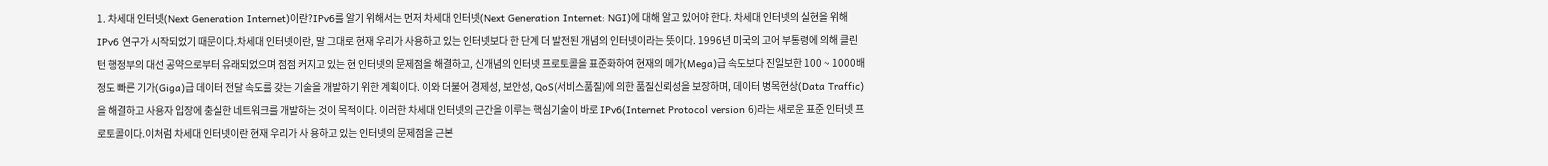1. 차세대 인터넷(Next Generation Internet)이란?IPv6를 알기 위해서는 먼저 차세대 인터넷(Next Generation Internet: NGI)에 대해 알고 있어야 한다. 차세대 인터넷의 실현을 위해 IPv6 연구가 시작되었기 때문이다.차세대 인터넷이란, 말 그대로 현재 우리가 사용하고 있는 인터넷보다 한 단계 더 발전된 개념의 인터넷이라는 뜻이다. 1996년 미국의 고어 부통령에 의해 클린턴 행정부의 대선 공약으로부터 유래되었으며 점점 커지고 있는 현 인터넷의 문제점을 해결하고, 신개념의 인터넷 프로토콜을 표준화하여 현재의 메가(Mega)급 속도보다 진일보한 100 ~ 1000배정도 빠른 기가(Giga)급 데이터 전달 속도를 갖는 기술을 개발하기 위한 계획이다. 이와 더불어 경제성, 보안성, QoS(서비스품질)에 의한 품질신뢰성을 보장하며, 데이터 병목현상(Data Traffic)을 해결하고 사용자 입장에 충실한 네트워크를 개발하는 것이 목적이다. 이러한 차세대 인터넷의 근간을 이루는 핵심기술이 바로 IPv6(Internet Protocol version 6)라는 새로운 표준 인터넷 프로토콜이다.이처럼 차세대 인터넷이란 현재 우리가 사 용하고 있는 인터넷의 문제점을 근본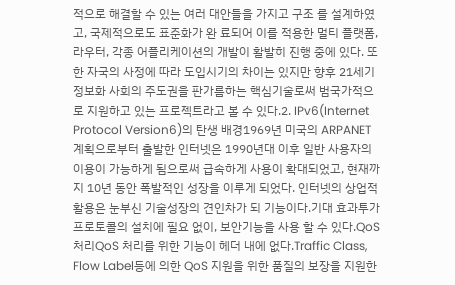적으로 해결할 수 있는 여러 대안들을 가지고 구조 를 설계하였고, 국제적으로도 표준화가 완 료되어 이를 적용한 멀티 플랫폼, 라우터, 각종 어플리케이션의 개발이 활발히 진행 중에 있다. 또한 자국의 사정에 따라 도입시기의 차이는 있지만 향후 21세기 정보화 사회의 주도권을 판가름하는 핵심기술로써 범국가적으로 지원하고 있는 프로젝트라고 볼 수 있다.2. IPv6(Internet Protocol Version6)의 탄생 배경1969년 미국의 ARPANET 계획으로부터 출발한 인터넷은 1990년대 이후 일반 사용자의 이용이 가능하게 됨으로써 급속하게 사용이 확대되었고, 현재까지 10년 동안 폭발적인 성장을 이루게 되었다. 인터넷의 상업적 활용은 눈부신 기술성장의 견인차가 되 기능이다.기대 효과투가 프로토콜의 설치에 필요 없이, 보안기능을 사용 할 수 있다.QoS처리QoS 처리를 위한 기능이 헤더 내에 없다.Traffic Class, Flow Label등에 의한 QoS 지원을 위한 품질의 보장을 지원한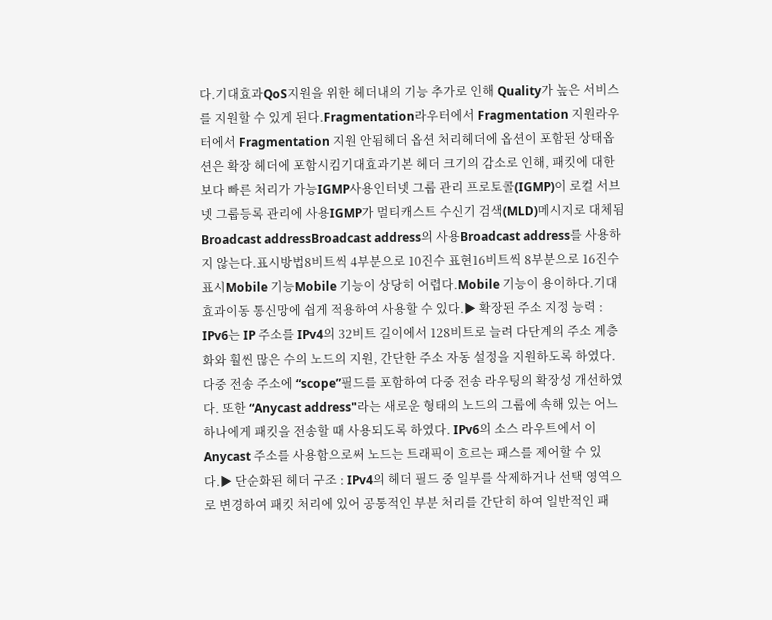다.기대효과QoS지원을 위한 헤더내의 기능 추가로 인해 Quality가 높은 서비스를 지원할 수 있게 된다.Fragmentation라우터에서 Fragmentation 지원라우터에서 Fragmentation 지원 안됨헤더 옵션 처리헤더에 옵션이 포함된 상태옵션은 확장 헤더에 포함시킴기대효과기본 헤더 크기의 감소로 인해, 패킷에 대한 보다 빠른 처리가 가능IGMP사용인터넷 그룹 관리 프로토콜(IGMP)이 로컬 서브넷 그룹등록 관리에 사용IGMP가 멀티캐스트 수신기 검색(MLD)메시지로 대체됨Broadcast addressBroadcast address의 사용Broadcast address를 사용하지 않는다.표시방법8비트씩 4부분으로 10진수 표현16비트씩 8부분으로 16진수 표시Mobile 기능Mobile 기능이 상당히 어렵다.Mobile 기능이 용이하다.기대효과이동 통신망에 쉽게 적용하여 사용할 수 있다.▶ 확장된 주소 지정 능력 : IPv6는 IP 주소를 IPv4의 32비트 길이에서 128비트로 늘려 다단계의 주소 계층화와 훨씬 많은 수의 노드의 지원, 간단한 주소 자동 설정을 지원하도록 하였다. 다중 전송 주소에 “scope”필드를 포함하여 다중 전송 라우팅의 확장성 개선하였다. 또한 “Anycast address"라는 새로운 형태의 노드의 그룹에 속해 있는 어느 하나에게 패킷을 전송할 때 사용되도록 하였다. IPv6의 소스 라우트에서 이 Anycast 주소를 사용함으로써 노드는 트래픽이 흐르는 패스를 제어할 수 있다.▶ 단순화된 헤더 구조 : IPv4의 헤더 필드 중 일부를 삭제하거나 선택 영역으로 변경하여 패킷 처리에 있어 공통적인 부분 처리를 간단히 하여 일반적인 패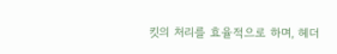킷의 처리를 효율적으로 하며, 헤더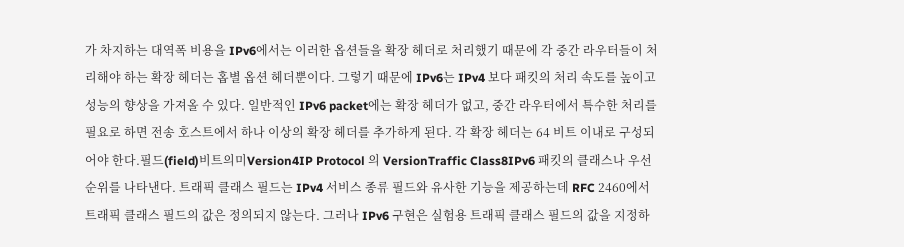가 차지하는 대역폭 비용을 IPv6에서는 이러한 옵션들을 확장 헤더로 처리했기 때문에 각 중간 라우터들이 처리해야 하는 확장 헤더는 홉별 옵션 헤더뿐이다. 그렇기 때문에 IPv6는 IPv4 보다 패킷의 처리 속도를 높이고 성능의 향상을 가져올 수 있다. 일반적인 IPv6 packet에는 확장 헤더가 없고, 중간 라우터에서 특수한 처리를 필요로 하면 전송 호스트에서 하나 이상의 확장 헤더를 추가하게 된다. 각 확장 헤더는 64 비트 이내로 구성되어야 한다.필드(field)비트의미Version4IP Protocol 의 VersionTraffic Class8IPv6 패킷의 클래스나 우선 순위를 나타낸다. 트래픽 클래스 필드는 IPv4 서비스 종류 필드와 유사한 기능을 제공하는데 RFC 2460에서 트래픽 클래스 필드의 값은 정의되지 않는다. 그러나 IPv6 구현은 실험용 트래픽 클래스 필드의 값을 지정하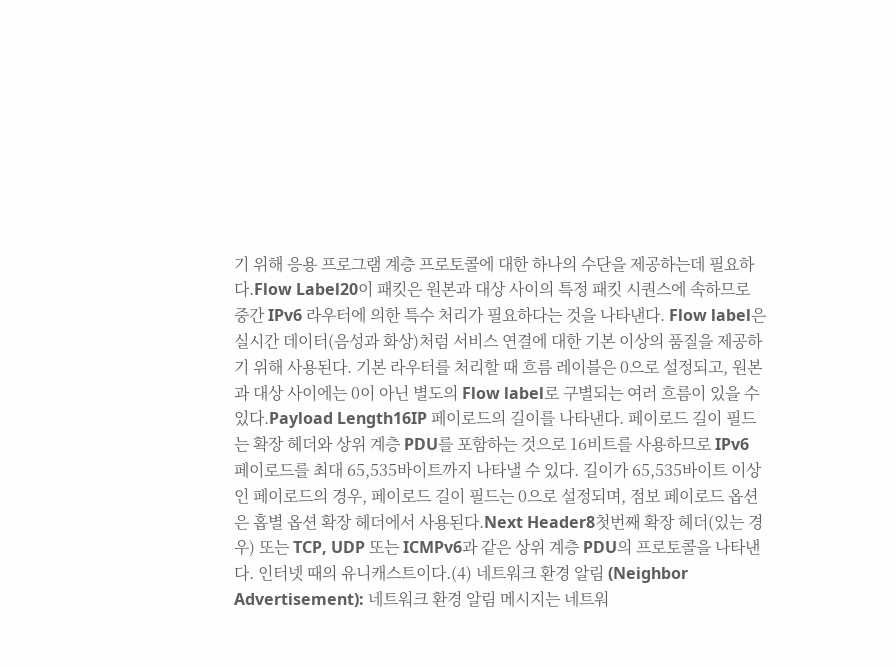기 위해 응용 프로그램 계층 프로토콜에 대한 하나의 수단을 제공하는데 필요하다.Flow Label20이 패킷은 원본과 대상 사이의 특정 패킷 시퀀스에 속하므로 중간 IPv6 라우터에 의한 특수 처리가 필요하다는 것을 나타낸다. Flow label은 실시간 데이터(음성과 화상)처럼 서비스 연결에 대한 기본 이상의 품질을 제공하기 위해 사용된다. 기본 라우터를 처리할 때 흐름 레이블은 0으로 설정되고, 원본과 대상 사이에는 0이 아닌 별도의 Flow label로 구별되는 여러 흐름이 있을 수 있다.Payload Length16IP 페이로드의 길이를 나타낸다. 페이로드 길이 필드는 확장 헤더와 상위 계층 PDU를 포함하는 것으로 16비트를 사용하므로 IPv6 페이로드를 최대 65,535바이트까지 나타낼 수 있다. 길이가 65,535바이트 이상인 페이로드의 경우, 페이로드 길이 필드는 0으로 설정되며, 점보 페이로드 옵션은 홉별 옵션 확장 헤더에서 사용된다.Next Header8첫번째 확장 헤더(있는 경우) 또는 TCP, UDP 또는 ICMPv6과 같은 상위 계층 PDU의 프로토콜을 나타낸다. 인터넷 때의 유니캐스트이다.(4) 네트워크 환경 알림 (Neighbor Advertisement): 네트워크 환경 알림 메시지는 네트워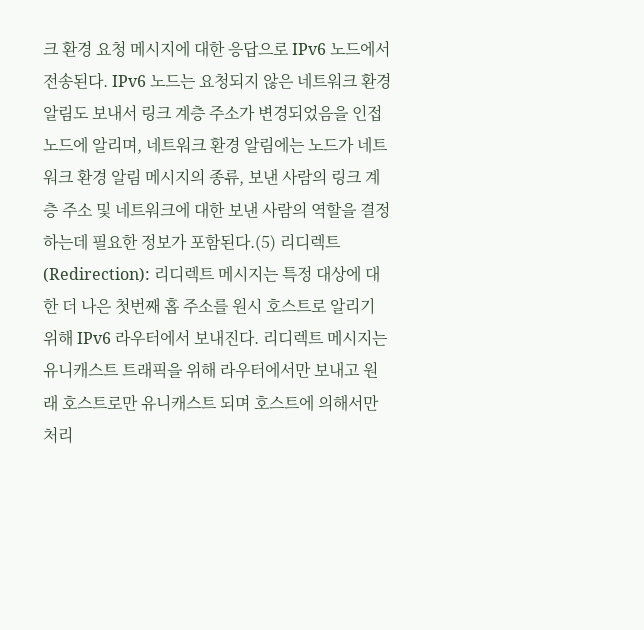크 환경 요청 메시지에 대한 응답으로 IPv6 노드에서 전송된다. IPv6 노드는 요청되지 않은 네트워크 환경 알림도 보내서 링크 계층 주소가 변경되었음을 인접 노드에 알리며, 네트워크 환경 알림에는 노드가 네트워크 환경 알림 메시지의 종류, 보낸 사람의 링크 계층 주소 및 네트워크에 대한 보낸 사람의 역할을 결정하는데 필요한 정보가 포함된다.(5) 리디렉트 (Redirection): 리디렉트 메시지는 특정 대상에 대한 더 나은 첫번째 홉 주소를 원시 호스트로 알리기 위해 IPv6 라우터에서 보내진다. 리디렉트 메시지는 유니캐스트 트래픽을 위해 라우터에서만 보내고 원래 호스트로만 유니캐스트 되며 호스트에 의해서만 처리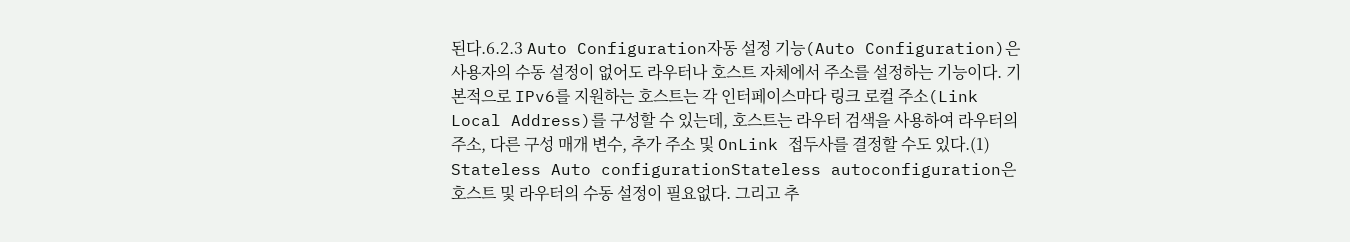된다.6.2.3 Auto Configuration자동 설정 기능(Auto Configuration)은 사용자의 수동 설정이 없어도 라우터나 호스트 자체에서 주소를 설정하는 기능이다. 기본적으로 IPv6를 지원하는 호스트는 각 인터페이스마다 링크 로컬 주소(Link Local Address)를 구성할 수 있는데, 호스트는 라우터 검색을 사용하여 라우터의 주소, 다른 구성 매개 변수, 추가 주소 및 OnLink 접두사를 결정할 수도 있다.(1) Stateless Auto configurationStateless autoconfiguration은 호스트 및 라우터의 수동 설정이 필요없다. 그리고 추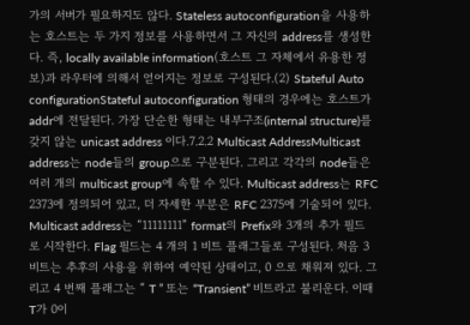가의 서버가 필요하지도 않다. Stateless autoconfiguration을 사용하는 호스트는 두 가지 정보를 사용하면서 그 자신의 address를 생성한다. 즉, locally available information(호스트 그 자체에서 유용한 정보)과 라우터에 의해서 얻어지는 정보로 구성된다.(2) Stateful Auto configurationStateful autoconfiguration 형태의 경우에는 호스트가 addr에 전달된다. 가장 단순한 형태는 내부구조(internal structure)를 갖지 않는 unicast address 이다.7.2.2 Multicast AddressMulticast address는 node들의 group으로 구분된다. 그리고 각각의 node들은 여러 개의 multicast group에 속할 수 있다. Multicast address는 RFC 2373에 정의되어 있고, 더 자세한 부분은 RFC 2375에 기술되어 있다. Multicast address는 “11111111” format의 Prefix와 3개의 추가 필드로 시작한다. Flag 필드는 4 개의 1 비트 플래그들로 구성된다. 처음 3 비트는 추후의 사용을 위하여 예약된 상태이고, 0 으로 채워져 있다. 그리고 4 번째 플래그는 “ T ” 또는 “Transient” 비트라고 불리운다. 이때 T가 0이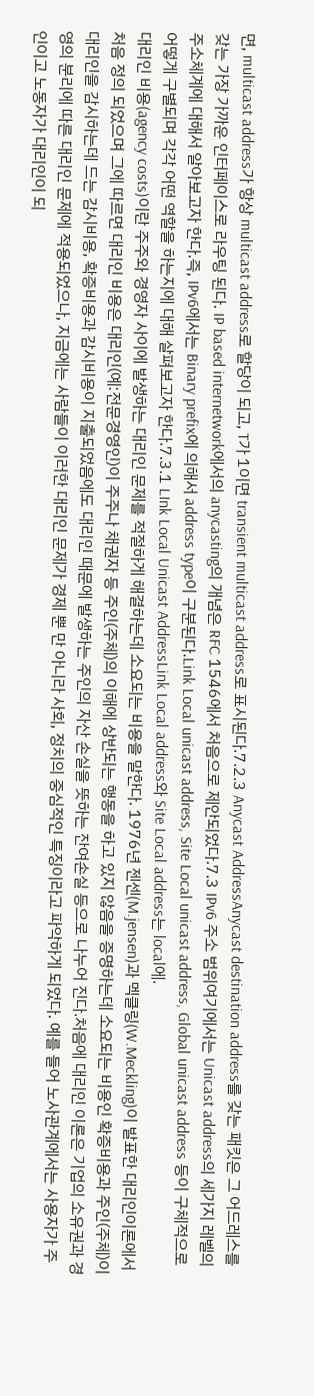면, multicast address가 항상 multicast address로 할당이 되고, T가 1이면 transient multicast address로 표시된다.7.2.3 Anycast AddressAnycast destination address를 갖는 패킷은 그 어드레스를 갖는 가장 가까운 인터페이스로 라우팅 된다. IP based internetwork에서의 anycasting의 개념은 RFC 1546에서 처음으로 제안되었다.7.3 IPv6 주소 범위여기에서는 Unicast address의 세가지 레벨의 주소체계에 대해서 알아보고자 한다.즉, IPv6에서는 Binary prefix에 의해서 address type이 구분된다.Link Local unicast address, Site Local unicast address, Global unicast address 등이 구체적으로 어떻게 구별되며 각각 어떤 역할을 하는지에 대해 살펴보고자 한다.7.3.1 LInk Local Unicast AddressLink Local address와 Site Local address는 local에.
대리인 비용(agency costs)이란 주주와 경영자 사이에 발생하는 대리인 문제를 적절하게 해결하는데 소요되는 비용을 말한다. 1976년 젠센(M.jensen)과 멕클링(W.Meckling)이 발표한 대리인이론에서 처음 정의 되었으며 그에 따르면 대리인 비용은 대리인(예:전문경영인)이 주주나 채권자 등 주인(주체)의 이해에 상반되는 행동을 하고 있지 않음을 증명하는데 소요되는 비용인 확증비용과 주인(주체)이 대리인을 감시하는데 드는 감시비용, 확증비용과 감시비용이 지출되었음에도 대리인 때문에 발생하는 주인의 자산 손실을 뜻하는 잔여손실 등으로 나누어 진다.처음에 대리인 이론은 기업의 소유권과 경영의 분리에 따른 대리인 문제에 적용되었으나, 지금에는 사람들이 이러한 대리인 문제가 경제 뿐 만 아니라 사회, 정치의 중심적인 특징이라고 파악하게 되었다. 예를 들어 노사관계에서는 사용자가 주인이고 노동자가 대리인이 되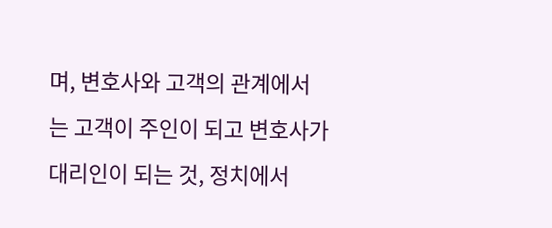며, 변호사와 고객의 관계에서는 고객이 주인이 되고 변호사가 대리인이 되는 것, 정치에서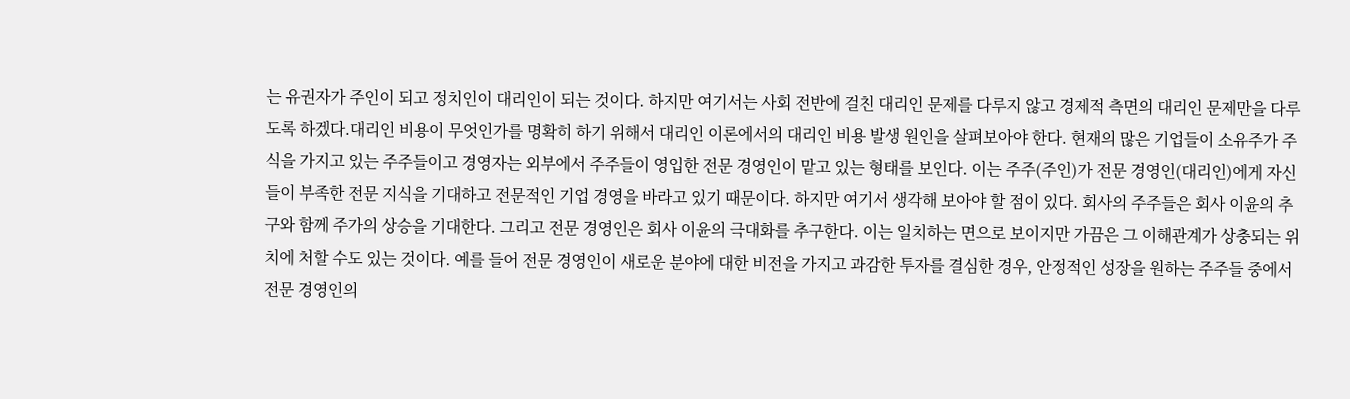는 유권자가 주인이 되고 정치인이 대리인이 되는 것이다. 하지만 여기서는 사회 전반에 걸친 대리인 문제를 다루지 않고 경제적 측면의 대리인 문제만을 다루도록 하겠다.대리인 비용이 무엇인가를 명확히 하기 위해서 대리인 이론에서의 대리인 비용 발생 원인을 살펴보아야 한다. 현재의 많은 기업들이 소유주가 주식을 가지고 있는 주주들이고 경영자는 외부에서 주주들이 영입한 전문 경영인이 맡고 있는 형태를 보인다. 이는 주주(주인)가 전문 경영인(대리인)에게 자신들이 부족한 전문 지식을 기대하고 전문적인 기업 경영을 바라고 있기 때문이다. 하지만 여기서 생각해 보아야 할 점이 있다. 회사의 주주들은 회사 이윤의 추구와 함께 주가의 상승을 기대한다. 그리고 전문 경영인은 회사 이윤의 극대화를 추구한다. 이는 일치하는 면으로 보이지만 가끔은 그 이해관계가 상충되는 위치에 처할 수도 있는 것이다. 예를 들어 전문 경영인이 새로운 분야에 대한 비전을 가지고 과감한 투자를 결심한 경우, 안정적인 성장을 원하는 주주들 중에서 전문 경영인의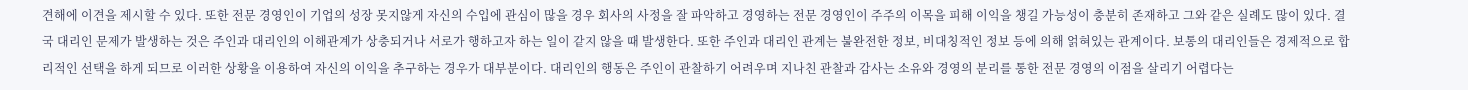견해에 이견을 제시할 수 있다. 또한 전문 경영인이 기업의 성장 못지않게 자신의 수입에 관심이 많을 경우 회사의 사정을 잘 파악하고 경영하는 전문 경영인이 주주의 이목을 피해 이익을 챙길 가능성이 충분히 존재하고 그와 같은 실례도 많이 있다. 결국 대리인 문제가 발생하는 것은 주인과 대리인의 이해관계가 상충되거나 서로가 행하고자 하는 일이 같지 않을 때 발생한다. 또한 주인과 대리인 관계는 불완전한 정보, 비대칭적인 정보 등에 의해 얽혀있는 관계이다. 보통의 대리인들은 경제적으로 합리적인 선택을 하게 되므로 이러한 상황을 이용하여 자신의 이익을 추구하는 경우가 대부분이다. 대리인의 행동은 주인이 관찰하기 어려우며 지나친 관찰과 감사는 소유와 경영의 분리를 통한 전문 경영의 이점을 살리기 어렵다는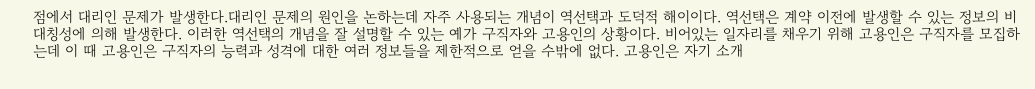점에서 대리인 문제가 발생한다.대리인 문제의 원인을 논하는데 자주 사용되는 개념이 역선택과 도덕적 해이이다. 역선택은 계약 이전에 발생할 수 있는 정보의 비대칭성에 의해 발생한다. 이러한 역선택의 개념을 잘 설명할 수 있는 예가 구직자와 고용인의 상황이다. 비어있는 일자리를 채우기 위해 고용인은 구직자를 모집하는데 이 때 고용인은 구직자의 능력과 성격에 대한 여러 정보들을 제한적으로 얻을 수밖에 없다. 고용인은 자기 소개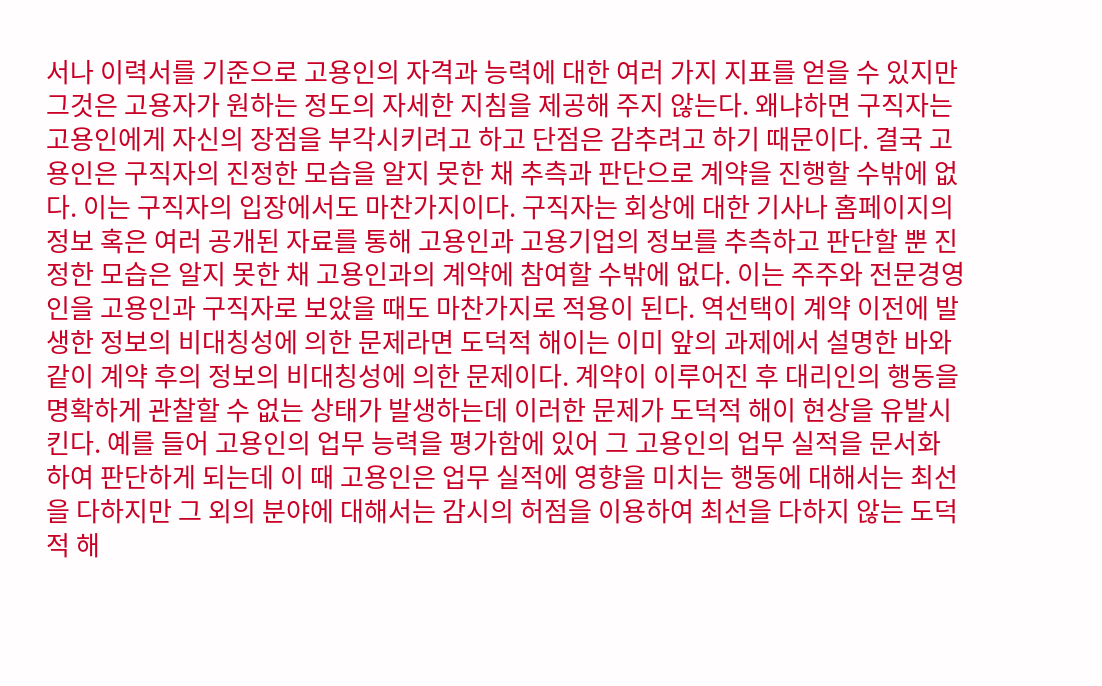서나 이력서를 기준으로 고용인의 자격과 능력에 대한 여러 가지 지표를 얻을 수 있지만 그것은 고용자가 원하는 정도의 자세한 지침을 제공해 주지 않는다. 왜냐하면 구직자는 고용인에게 자신의 장점을 부각시키려고 하고 단점은 감추려고 하기 때문이다. 결국 고용인은 구직자의 진정한 모습을 알지 못한 채 추측과 판단으로 계약을 진행할 수밖에 없다. 이는 구직자의 입장에서도 마찬가지이다. 구직자는 회상에 대한 기사나 홈페이지의 정보 혹은 여러 공개된 자료를 통해 고용인과 고용기업의 정보를 추측하고 판단할 뿐 진정한 모습은 알지 못한 채 고용인과의 계약에 참여할 수밖에 없다. 이는 주주와 전문경영인을 고용인과 구직자로 보았을 때도 마찬가지로 적용이 된다. 역선택이 계약 이전에 발생한 정보의 비대칭성에 의한 문제라면 도덕적 해이는 이미 앞의 과제에서 설명한 바와 같이 계약 후의 정보의 비대칭성에 의한 문제이다. 계약이 이루어진 후 대리인의 행동을 명확하게 관찰할 수 없는 상태가 발생하는데 이러한 문제가 도덕적 해이 현상을 유발시킨다. 예를 들어 고용인의 업무 능력을 평가함에 있어 그 고용인의 업무 실적을 문서화 하여 판단하게 되는데 이 때 고용인은 업무 실적에 영향을 미치는 행동에 대해서는 최선을 다하지만 그 외의 분야에 대해서는 감시의 허점을 이용하여 최선을 다하지 않는 도덕적 해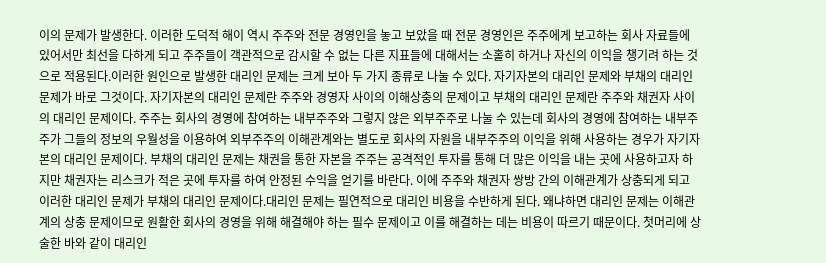이의 문제가 발생한다. 이러한 도덕적 해이 역시 주주와 전문 경영인을 놓고 보았을 때 전문 경영인은 주주에게 보고하는 회사 자료들에 있어서만 최선을 다하게 되고 주주들이 객관적으로 감시할 수 없는 다른 지표들에 대해서는 소홀히 하거나 자신의 이익을 챙기려 하는 것으로 적용된다.이러한 원인으로 발생한 대리인 문제는 크게 보아 두 가지 종류로 나눌 수 있다. 자기자본의 대리인 문제와 부채의 대리인 문제가 바로 그것이다. 자기자본의 대리인 문제란 주주와 경영자 사이의 이해상충의 문제이고 부채의 대리인 문제란 주주와 채권자 사이의 대리인 문제이다. 주주는 회사의 경영에 참여하는 내부주주와 그렇지 않은 외부주주로 나눌 수 있는데 회사의 경영에 참여하는 내부주주가 그들의 정보의 우월성을 이용하여 외부주주의 이해관계와는 별도로 회사의 자원을 내부주주의 이익을 위해 사용하는 경우가 자기자본의 대리인 문제이다. 부채의 대리인 문제는 채권을 통한 자본을 주주는 공격적인 투자를 통해 더 많은 이익을 내는 곳에 사용하고자 하지만 채권자는 리스크가 적은 곳에 투자를 하여 안정된 수익을 얻기를 바란다. 이에 주주와 채권자 쌍방 간의 이해관계가 상충되게 되고 이러한 대리인 문제가 부채의 대리인 문제이다.대리인 문제는 필연적으로 대리인 비용을 수반하게 된다. 왜냐하면 대리인 문제는 이해관계의 상충 문제이므로 원활한 회사의 경영을 위해 해결해야 하는 필수 문제이고 이를 해결하는 데는 비용이 따르기 때문이다. 첫머리에 상술한 바와 같이 대리인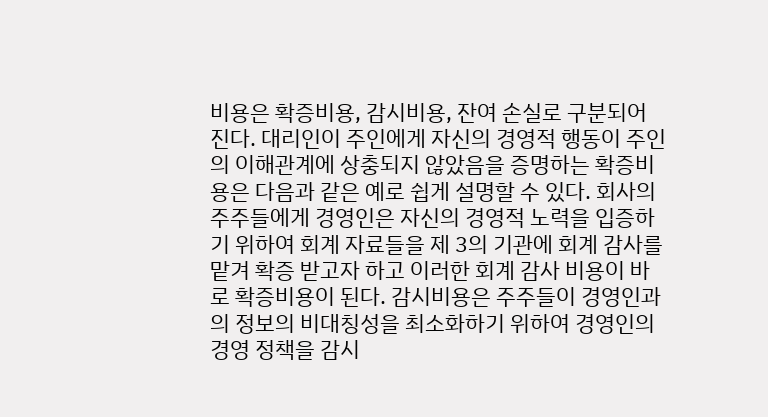비용은 확증비용, 감시비용, 잔여 손실로 구분되어 진다. 대리인이 주인에게 자신의 경영적 행동이 주인의 이해관계에 상충되지 않았음을 증명하는 확증비용은 다음과 같은 예로 쉽게 설명할 수 있다. 회사의 주주들에게 경영인은 자신의 경영적 노력을 입증하기 위하여 회계 자료들을 제 3의 기관에 회계 감사를 맡겨 확증 받고자 하고 이러한 회계 감사 비용이 바로 확증비용이 된다. 감시비용은 주주들이 경영인과의 정보의 비대칭성을 최소화하기 위하여 경영인의 경영 정책을 감시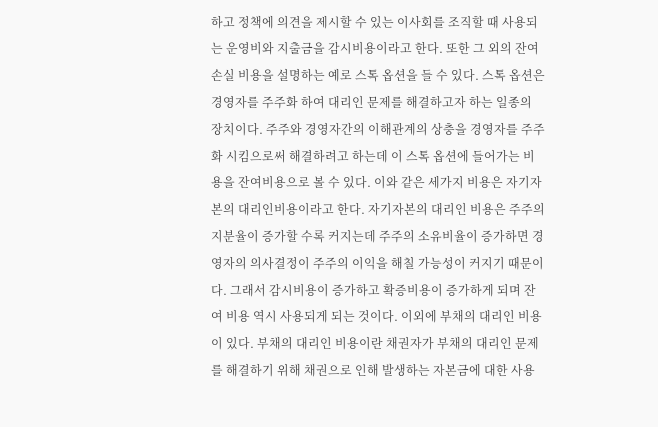하고 정책에 의견을 제시할 수 있는 이사회를 조직할 때 사용되는 운영비와 지출금을 감시비용이라고 한다. 또한 그 외의 잔여 손실 비용을 설명하는 예로 스톡 옵션을 들 수 있다. 스톡 옵션은 경영자를 주주화 하여 대리인 문제를 해결하고자 하는 일종의 장치이다. 주주와 경영자간의 이해관계의 상충을 경영자를 주주화 시킴으로써 해결하려고 하는데 이 스톡 옵션에 들어가는 비용을 잔여비용으로 볼 수 있다. 이와 같은 세가지 비용은 자기자본의 대리인비용이라고 한다. 자기자본의 대리인 비용은 주주의 지분율이 증가할 수록 커지는데 주주의 소유비율이 증가하면 경영자의 의사결정이 주주의 이익을 해칠 가능성이 커지기 때문이다. 그래서 감시비용이 증가하고 확증비용이 증가하게 되며 잔여 비용 역시 사용되게 되는 것이다. 이외에 부채의 대리인 비용이 있다. 부채의 대리인 비용이란 채권자가 부채의 대리인 문제를 해결하기 위해 채권으로 인해 발생하는 자본금에 대한 사용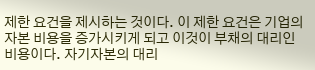제한 요건을 제시하는 것이다. 이 제한 요건은 기업의 자본 비용을 증가시키게 되고 이것이 부채의 대리인 비용이다. 자기자본의 대리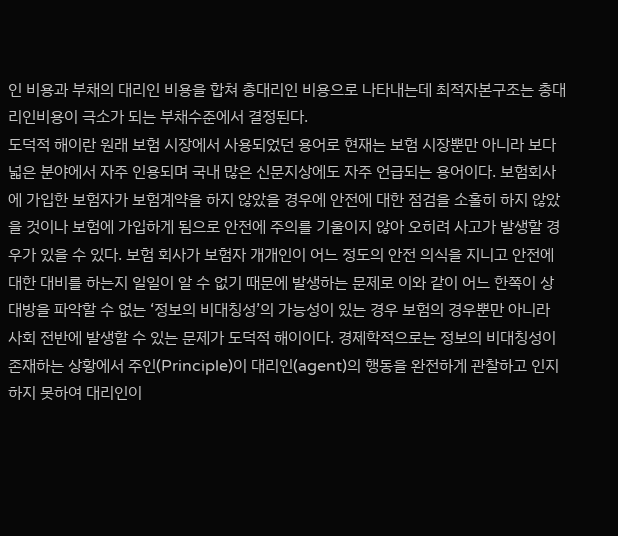인 비용과 부채의 대리인 비용을 합쳐 총대리인 비용으로 나타내는데 최적자본구조는 총대리인비용이 극소가 되는 부채수준에서 결정된다.
도덕적 해이란 원래 보험 시장에서 사용되었던 용어로 현재는 보험 시장뿐만 아니라 보다 넓은 분야에서 자주 인용되며 국내 많은 신문지상에도 자주 언급되는 용어이다. 보험회사에 가입한 보험자가 보험계약을 하지 않았을 경우에 안전에 대한 점검을 소홀히 하지 않았을 것이나 보험에 가입하게 됨으로 안전에 주의를 기울이지 않아 오히려 사고가 발생할 경우가 있을 수 있다. 보험 회사가 보험자 개개인이 어느 정도의 안전 의식을 지니고 안전에 대한 대비를 하는지 일일이 알 수 없기 때문에 발생하는 문제로 이와 같이 어느 한쪽이 상대방을 파악할 수 없는 ‘정보의 비대칭성’의 가능성이 있는 경우 보험의 경우뿐만 아니라 사회 전반에 발생할 수 있는 문제가 도덕적 해이이다. 경제학적으로는 정보의 비대칭성이 존재하는 상황에서 주인(Principle)이 대리인(agent)의 행동을 완전하게 관찰하고 인지하지 못하여 대리인이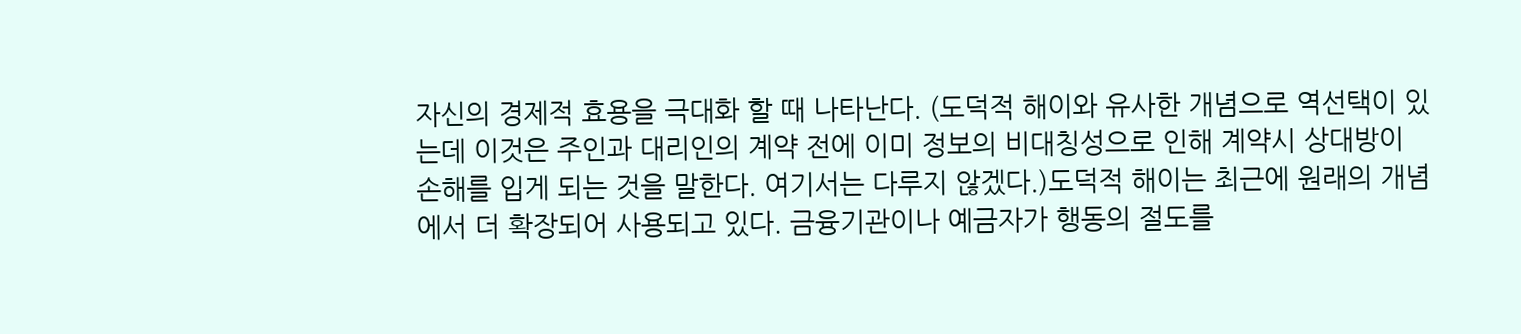자신의 경제적 효용을 극대화 할 때 나타난다. (도덕적 해이와 유사한 개념으로 역선택이 있는데 이것은 주인과 대리인의 계약 전에 이미 정보의 비대칭성으로 인해 계약시 상대방이 손해를 입게 되는 것을 말한다. 여기서는 다루지 않겠다.)도덕적 해이는 최근에 원래의 개념에서 더 확장되어 사용되고 있다. 금융기관이나 예금자가 행동의 절도를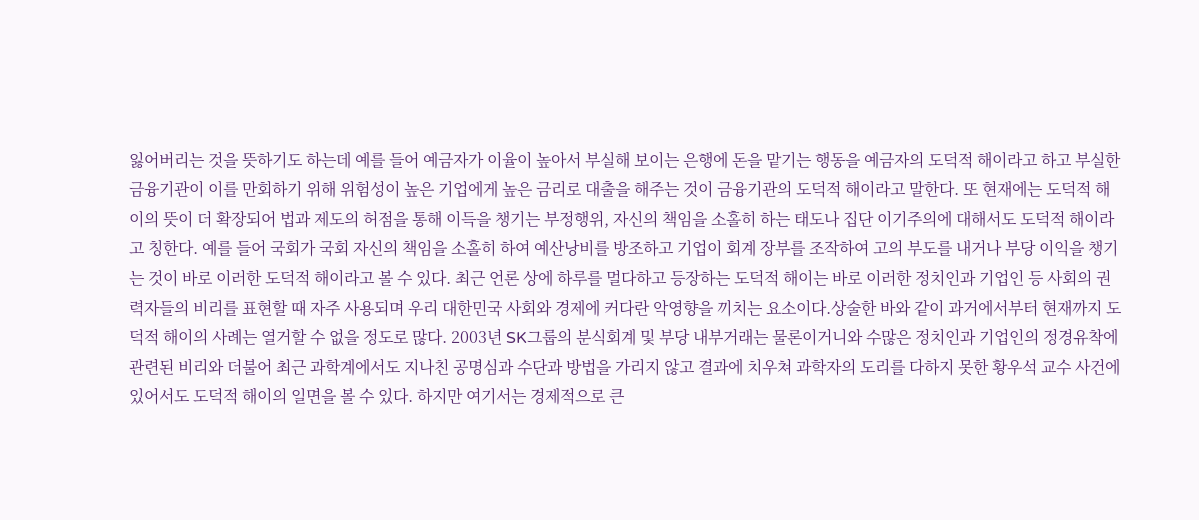잃어버리는 것을 뜻하기도 하는데 예를 들어 예금자가 이율이 높아서 부실해 보이는 은행에 돈을 맡기는 행동을 예금자의 도덕적 해이라고 하고 부실한 금융기관이 이를 만회하기 위해 위험성이 높은 기업에게 높은 금리로 대출을 해주는 것이 금융기관의 도덕적 해이라고 말한다. 또 현재에는 도덕적 해이의 뜻이 더 확장되어 법과 제도의 허점을 통해 이득을 챙기는 부정행위, 자신의 책임을 소홀히 하는 태도나 집단 이기주의에 대해서도 도덕적 해이라고 칭한다. 예를 들어 국회가 국회 자신의 책임을 소홀히 하여 예산낭비를 방조하고 기업이 회계 장부를 조작하여 고의 부도를 내거나 부당 이익을 챙기는 것이 바로 이러한 도덕적 해이라고 볼 수 있다. 최근 언론 상에 하루를 멀다하고 등장하는 도덕적 해이는 바로 이러한 정치인과 기업인 등 사회의 권력자들의 비리를 표현할 때 자주 사용되며 우리 대한민국 사회와 경제에 커다란 악영향을 끼치는 요소이다.상술한 바와 같이 과거에서부터 현재까지 도덕적 해이의 사례는 열거할 수 없을 정도로 많다. 2003년 SK그룹의 분식회계 및 부당 내부거래는 물론이거니와 수많은 정치인과 기업인의 정경유착에 관련된 비리와 더불어 최근 과학계에서도 지나친 공명심과 수단과 방법을 가리지 않고 결과에 치우쳐 과학자의 도리를 다하지 못한 황우석 교수 사건에 있어서도 도덕적 해이의 일면을 볼 수 있다. 하지만 여기서는 경제적으로 큰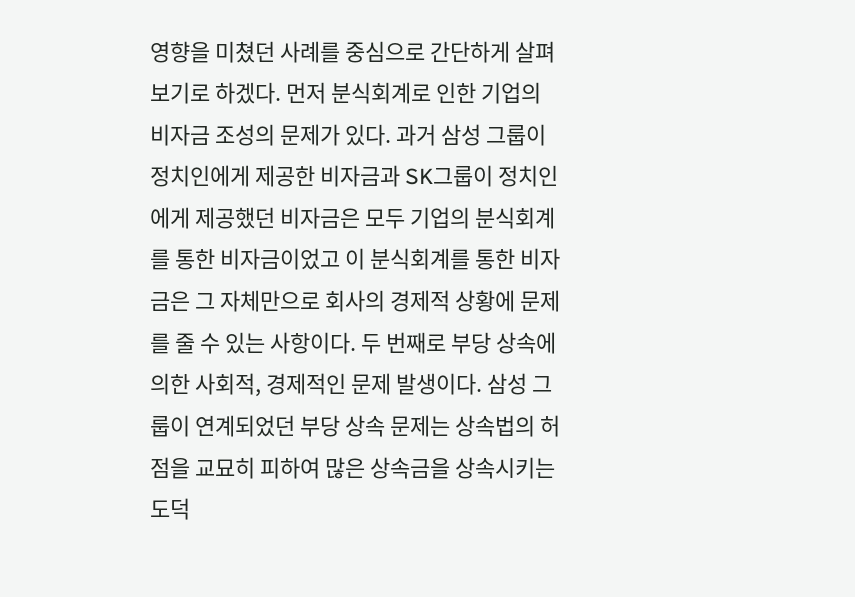영향을 미쳤던 사례를 중심으로 간단하게 살펴보기로 하겠다. 먼저 분식회계로 인한 기업의 비자금 조성의 문제가 있다. 과거 삼성 그룹이 정치인에게 제공한 비자금과 SK그룹이 정치인에게 제공했던 비자금은 모두 기업의 분식회계를 통한 비자금이었고 이 분식회계를 통한 비자금은 그 자체만으로 회사의 경제적 상황에 문제를 줄 수 있는 사항이다. 두 번째로 부당 상속에 의한 사회적, 경제적인 문제 발생이다. 삼성 그룹이 연계되었던 부당 상속 문제는 상속법의 허점을 교묘히 피하여 많은 상속금을 상속시키는 도덕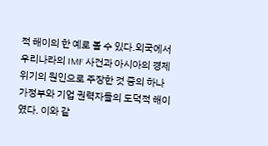적 해이의 한 예로 볼 수 있다.외국에서 우리나라의 IMF 사건과 아시아의 경제 위기의 원인으로 주장한 것 중의 하나가정부와 기업 권력자들의 도덕적 해이였다. 이와 같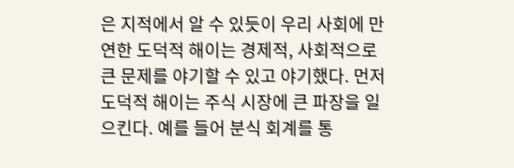은 지적에서 알 수 있듯이 우리 사회에 만연한 도덕적 해이는 경제적, 사회적으로 큰 문제를 야기할 수 있고 야기했다. 먼저 도덕적 해이는 주식 시장에 큰 파장을 일으킨다. 예를 들어 분식 회계를 통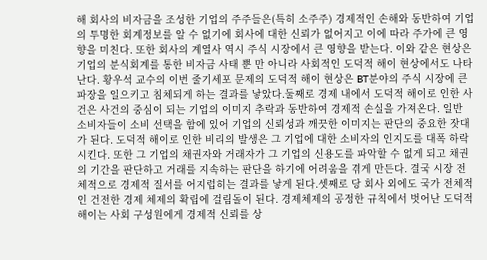해 회사의 비자금을 조성한 기업의 주주들은(특히 소주주) 경제적인 손해와 동반하여 기업의 투명한 회계정보를 알 수 없기에 회사에 대한 신뢰가 없어지고 이에 따라 주가에 큰 영향을 미친다. 또한 회사의 계열사 역시 주식 시장에서 큰 영향을 받는다. 이와 같은 현상은 기업의 분식회계를 통한 비자금 사태 뿐 만 아니라 사회적인 도덕적 해이 현상에서도 나타난다. 황우석 교수의 이번 줄기세포 문제의 도덕적 해이 현상은 BT분야의 주식 시장에 큰 파장을 일으키고 침체되게 하는 결과를 낳았다.둘째로 경제 내에서 도덕적 해이로 인한 사건은 사건의 중심이 되는 기업의 이미지 추락과 동반하여 경제적 손실을 가져온다. 일반 소비자들이 소비 선택을 함에 있어 기업의 신뢰성과 깨끗한 이미지는 판단의 중요한 잣대가 된다. 도덕적 해이로 인한 비리의 발생은 그 기업에 대한 소비자의 인지도를 대폭 하락시킨다. 또한 그 기업의 채권자와 거래자가 그 기업의 신용도를 파악할 수 없게 되고 채권의 기간을 판단하고 거래를 지속하는 판단을 하기에 어려움을 겪게 만든다. 결국 시장 전체적으로 경제적 질서를 어지럽히는 결과를 낳게 된다.셋째로 당 회사 외에도 국가 전체적인 건전한 경제 체제의 확립에 걸림돌이 된다. 경제체제의 공정한 규칙에서 벗어난 도덕적 해이는 사회 구성원에게 경제적 신뢰를 상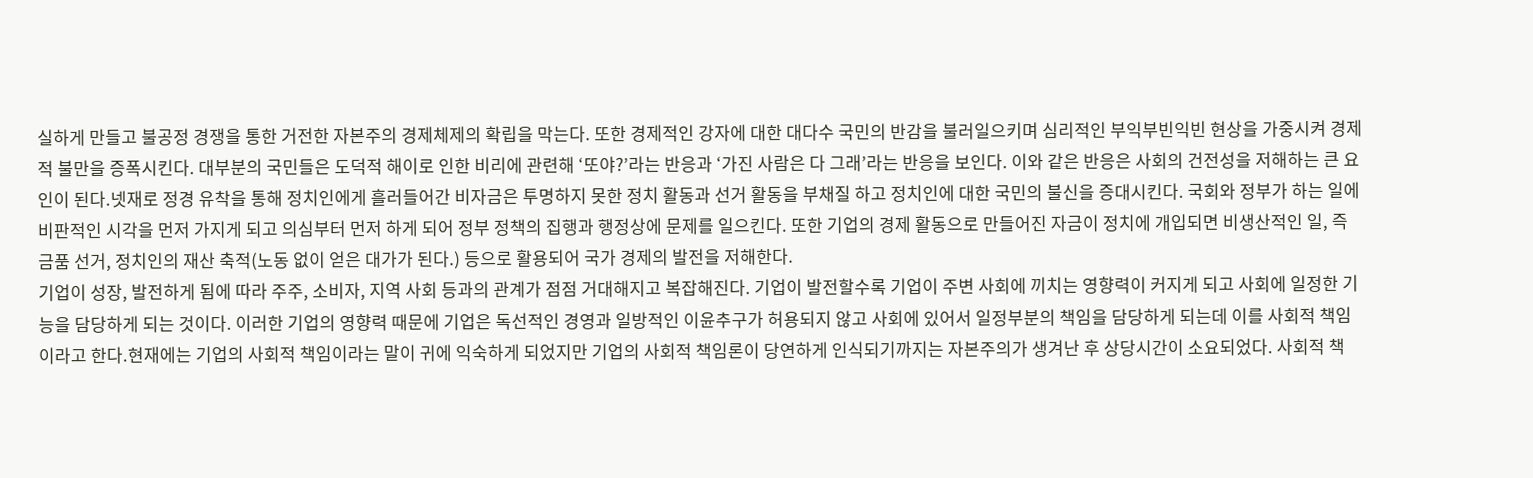실하게 만들고 불공정 경쟁을 통한 거전한 자본주의 경제체제의 확립을 막는다. 또한 경제적인 강자에 대한 대다수 국민의 반감을 불러일으키며 심리적인 부익부빈익빈 현상을 가중시켜 경제적 불만을 증폭시킨다. 대부분의 국민들은 도덕적 해이로 인한 비리에 관련해 ‘또야?’라는 반응과 ‘가진 사람은 다 그래’라는 반응을 보인다. 이와 같은 반응은 사회의 건전성을 저해하는 큰 요인이 된다.넷재로 정경 유착을 통해 정치인에게 흘러들어간 비자금은 투명하지 못한 정치 활동과 선거 활동을 부채질 하고 정치인에 대한 국민의 불신을 증대시킨다. 국회와 정부가 하는 일에 비판적인 시각을 먼저 가지게 되고 의심부터 먼저 하게 되어 정부 정책의 집행과 행정상에 문제를 일으킨다. 또한 기업의 경제 활동으로 만들어진 자금이 정치에 개입되면 비생산적인 일, 즉 금품 선거, 정치인의 재산 축적(노동 없이 얻은 대가가 된다.) 등으로 활용되어 국가 경제의 발전을 저해한다.
기업이 성장, 발전하게 됨에 따라 주주, 소비자, 지역 사회 등과의 관계가 점점 거대해지고 복잡해진다. 기업이 발전할수록 기업이 주변 사회에 끼치는 영향력이 커지게 되고 사회에 일정한 기능을 담당하게 되는 것이다. 이러한 기업의 영향력 때문에 기업은 독선적인 경영과 일방적인 이윤추구가 허용되지 않고 사회에 있어서 일정부분의 책임을 담당하게 되는데 이를 사회적 책임이라고 한다.현재에는 기업의 사회적 책임이라는 말이 귀에 익숙하게 되었지만 기업의 사회적 책임론이 당연하게 인식되기까지는 자본주의가 생겨난 후 상당시간이 소요되었다. 사회적 책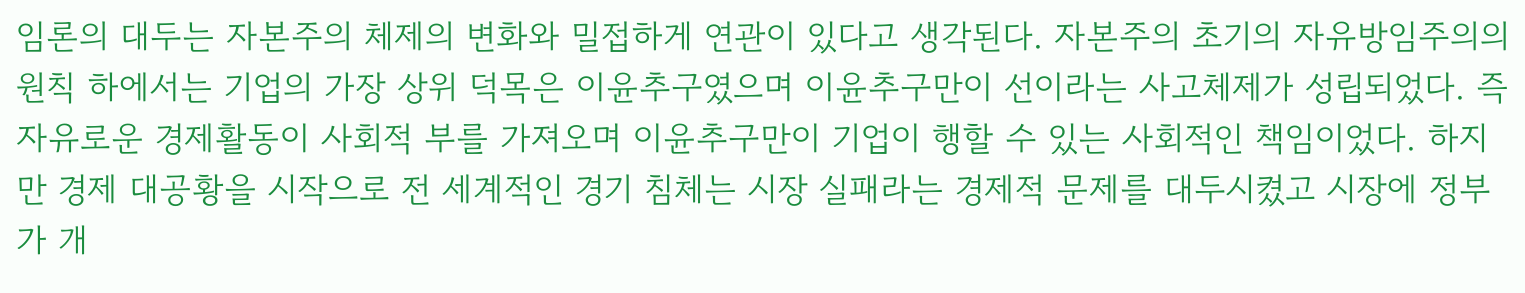임론의 대두는 자본주의 체제의 변화와 밀접하게 연관이 있다고 생각된다. 자본주의 초기의 자유방임주의의 원칙 하에서는 기업의 가장 상위 덕목은 이윤추구였으며 이윤추구만이 선이라는 사고체제가 성립되었다. 즉 자유로운 경제활동이 사회적 부를 가져오며 이윤추구만이 기업이 행할 수 있는 사회적인 책임이었다. 하지만 경제 대공황을 시작으로 전 세계적인 경기 침체는 시장 실패라는 경제적 문제를 대두시켰고 시장에 정부가 개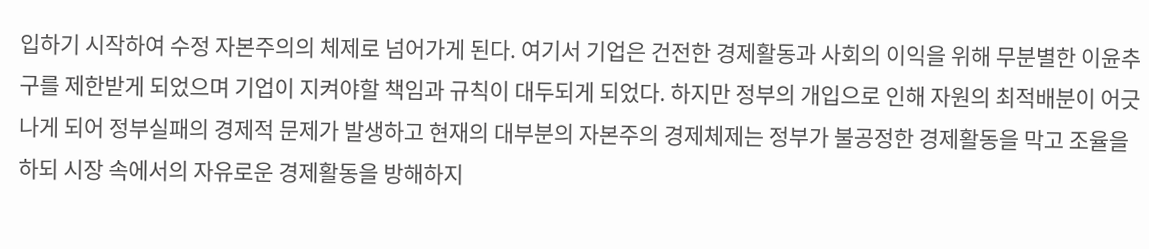입하기 시작하여 수정 자본주의의 체제로 넘어가게 된다. 여기서 기업은 건전한 경제활동과 사회의 이익을 위해 무분별한 이윤추구를 제한받게 되었으며 기업이 지켜야할 책임과 규칙이 대두되게 되었다. 하지만 정부의 개입으로 인해 자원의 최적배분이 어긋나게 되어 정부실패의 경제적 문제가 발생하고 현재의 대부분의 자본주의 경제체제는 정부가 불공정한 경제활동을 막고 조율을 하되 시장 속에서의 자유로운 경제활동을 방해하지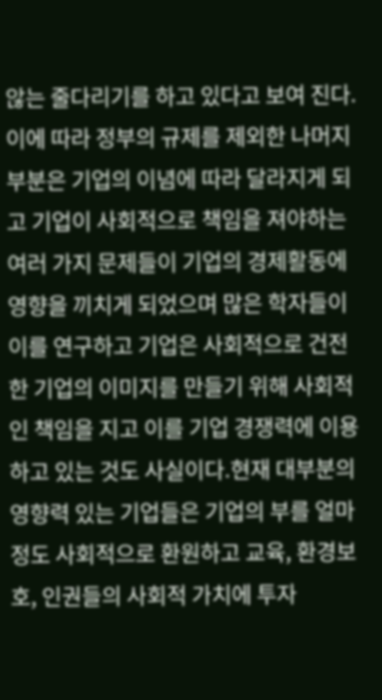않는 줄다리기를 하고 있다고 보여 진다. 이에 따라 정부의 규제를 제외한 나머지 부분은 기업의 이념에 따라 달라지게 되고 기업이 사회적으로 책임을 져야하는 여러 가지 문제들이 기업의 경제활동에 영향을 끼치게 되었으며 많은 학자들이 이를 연구하고 기업은 사회적으로 건전한 기업의 이미지를 만들기 위해 사회적인 책임을 지고 이를 기업 경쟁력에 이용하고 있는 것도 사실이다.현재 대부분의 영향력 있는 기업들은 기업의 부를 얼마정도 사회적으로 환원하고 교육, 환경보호, 인권들의 사회적 가치에 투자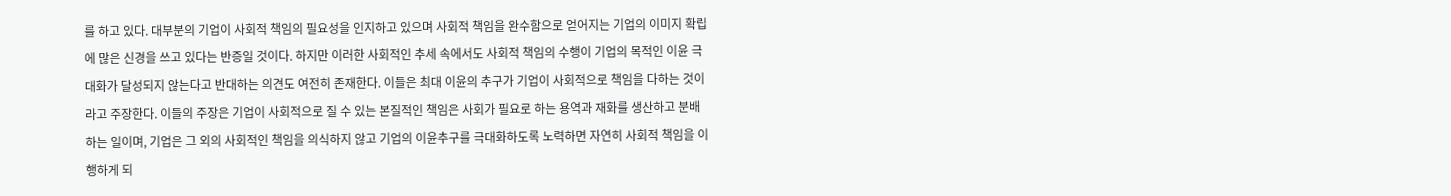를 하고 있다. 대부분의 기업이 사회적 책임의 필요성을 인지하고 있으며 사회적 책임을 완수함으로 얻어지는 기업의 이미지 확립에 많은 신경을 쓰고 있다는 반증일 것이다. 하지만 이러한 사회적인 추세 속에서도 사회적 책임의 수행이 기업의 목적인 이윤 극대화가 달성되지 않는다고 반대하는 의견도 여전히 존재한다. 이들은 최대 이윤의 추구가 기업이 사회적으로 책임을 다하는 것이라고 주장한다. 이들의 주장은 기업이 사회적으로 질 수 있는 본질적인 책임은 사회가 필요로 하는 용역과 재화를 생산하고 분배하는 일이며, 기업은 그 외의 사회적인 책임을 의식하지 않고 기업의 이윤추구를 극대화하도록 노력하면 자연히 사회적 책임을 이행하게 되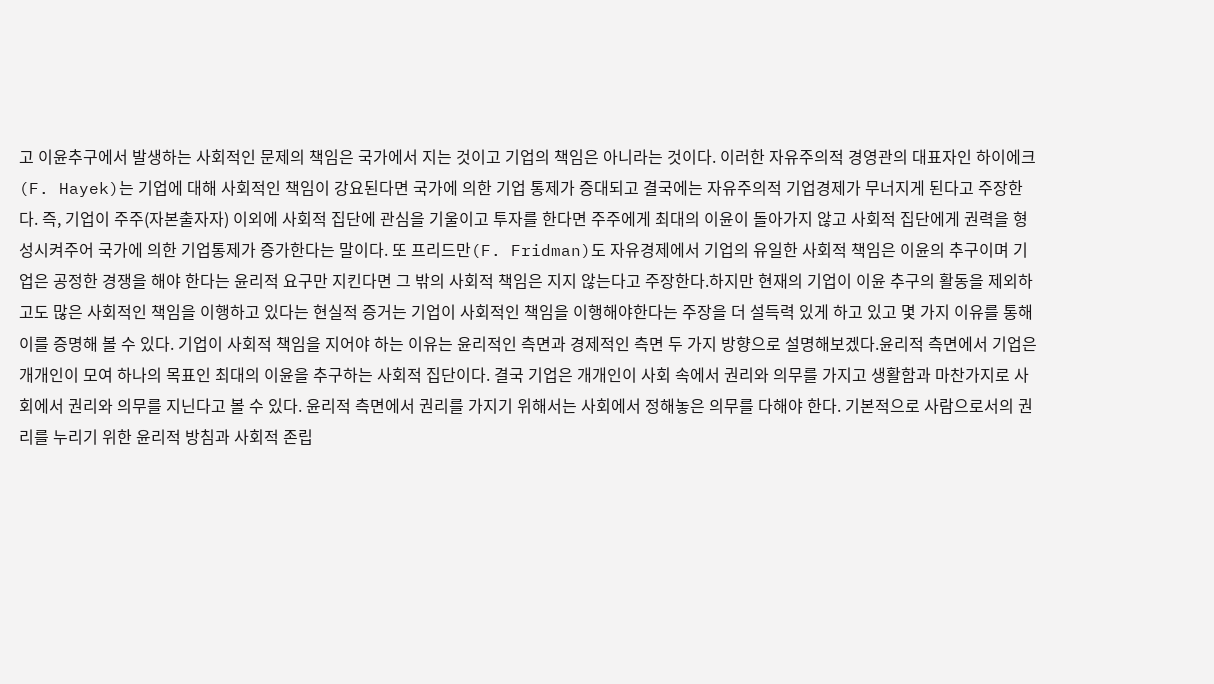고 이윤추구에서 발생하는 사회적인 문제의 책임은 국가에서 지는 것이고 기업의 책임은 아니라는 것이다. 이러한 자유주의적 경영관의 대표자인 하이에크(F. Hayek)는 기업에 대해 사회적인 책임이 강요된다면 국가에 의한 기업 통제가 증대되고 결국에는 자유주의적 기업경제가 무너지게 된다고 주장한다. 즉, 기업이 주주(자본출자자) 이외에 사회적 집단에 관심을 기울이고 투자를 한다면 주주에게 최대의 이윤이 돌아가지 않고 사회적 집단에게 권력을 형성시켜주어 국가에 의한 기업통제가 증가한다는 말이다. 또 프리드만(F. Fridman)도 자유경제에서 기업의 유일한 사회적 책임은 이윤의 추구이며 기업은 공정한 경쟁을 해야 한다는 윤리적 요구만 지킨다면 그 밖의 사회적 책임은 지지 않는다고 주장한다.하지만 현재의 기업이 이윤 추구의 활동을 제외하고도 많은 사회적인 책임을 이행하고 있다는 현실적 증거는 기업이 사회적인 책임을 이행해야한다는 주장을 더 설득력 있게 하고 있고 몇 가지 이유를 통해 이를 증명해 볼 수 있다. 기업이 사회적 책임을 지어야 하는 이유는 윤리적인 측면과 경제적인 측면 두 가지 방향으로 설명해보겠다.윤리적 측면에서 기업은 개개인이 모여 하나의 목표인 최대의 이윤을 추구하는 사회적 집단이다. 결국 기업은 개개인이 사회 속에서 권리와 의무를 가지고 생활함과 마찬가지로 사회에서 권리와 의무를 지닌다고 볼 수 있다. 윤리적 측면에서 권리를 가지기 위해서는 사회에서 정해놓은 의무를 다해야 한다. 기본적으로 사람으로서의 권리를 누리기 위한 윤리적 방침과 사회적 존립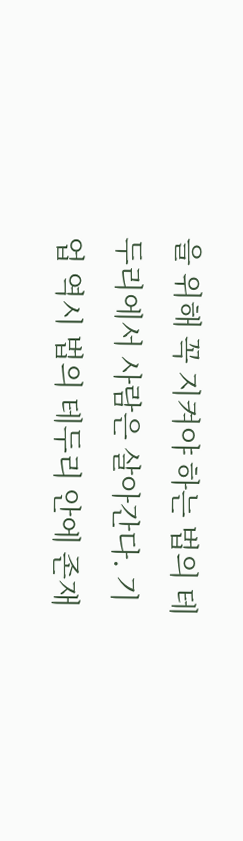을 위해 꼭 지켜야 하는 법의 테두리에서 사람은 살아간다. 기업 역시 법의 테두리 안에 존재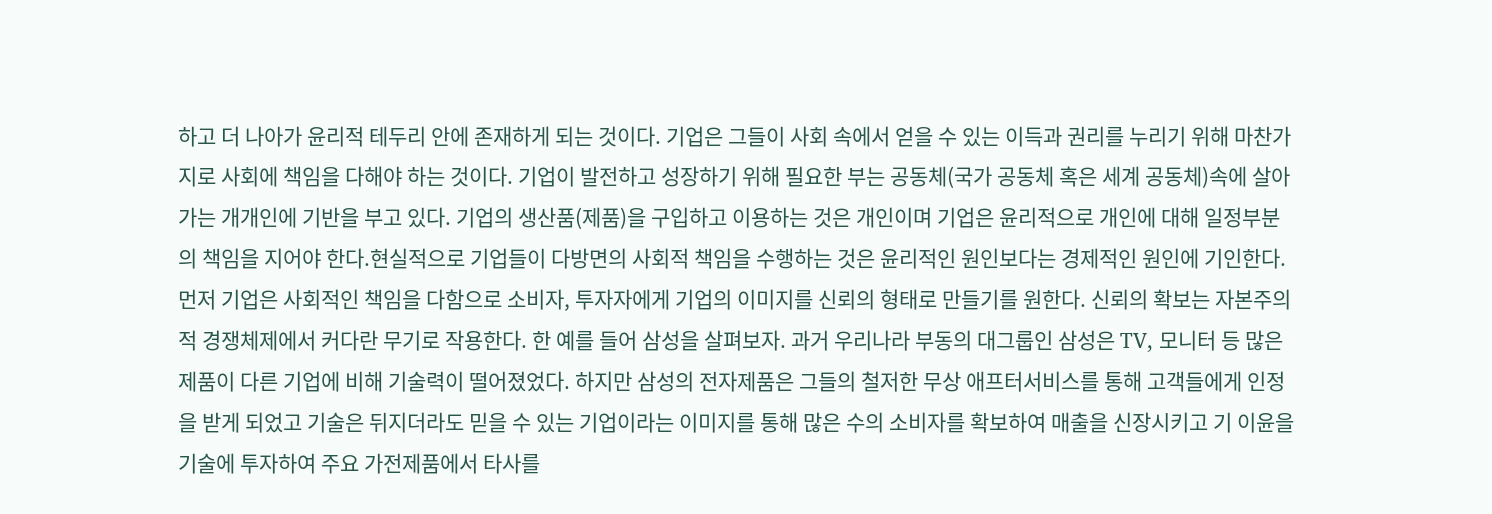하고 더 나아가 윤리적 테두리 안에 존재하게 되는 것이다. 기업은 그들이 사회 속에서 얻을 수 있는 이득과 권리를 누리기 위해 마찬가지로 사회에 책임을 다해야 하는 것이다. 기업이 발전하고 성장하기 위해 필요한 부는 공동체(국가 공동체 혹은 세계 공동체)속에 살아가는 개개인에 기반을 부고 있다. 기업의 생산품(제품)을 구입하고 이용하는 것은 개인이며 기업은 윤리적으로 개인에 대해 일정부분의 책임을 지어야 한다.현실적으로 기업들이 다방면의 사회적 책임을 수행하는 것은 윤리적인 원인보다는 경제적인 원인에 기인한다. 먼저 기업은 사회적인 책임을 다함으로 소비자, 투자자에게 기업의 이미지를 신뢰의 형태로 만들기를 원한다. 신뢰의 확보는 자본주의적 경쟁체제에서 커다란 무기로 작용한다. 한 예를 들어 삼성을 살펴보자. 과거 우리나라 부동의 대그룹인 삼성은 TV, 모니터 등 많은 제품이 다른 기업에 비해 기술력이 떨어졌었다. 하지만 삼성의 전자제품은 그들의 철저한 무상 애프터서비스를 통해 고객들에게 인정을 받게 되었고 기술은 뒤지더라도 믿을 수 있는 기업이라는 이미지를 통해 많은 수의 소비자를 확보하여 매출을 신장시키고 기 이윤을 기술에 투자하여 주요 가전제품에서 타사를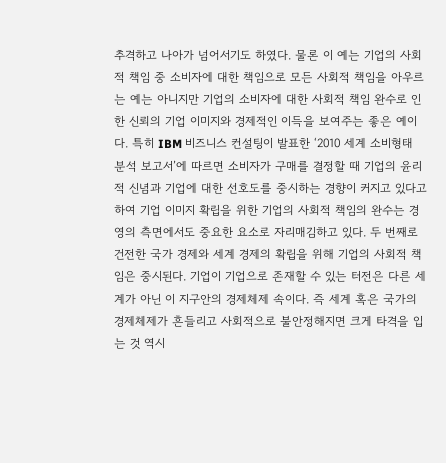추격하고 나아가 넘어서기도 하였다. 물론 이 예는 기업의 사회적 책임 중 소비자에 대한 책임으로 모든 사회적 책임을 아우르는 예는 아니지만 기업의 소비자에 대한 사회적 책임 완수로 인한 신뢰의 기업 이미지와 경제적인 이득을 보여주는 좋은 예이다. 특히 IBM 비즈니스 컨설팅이 발표한 ‘2010 세계 소비형태 분석 보고서’에 따르면 소비자가 구매를 결정할 때 기업의 윤리적 신념과 기업에 대한 선호도를 중시하는 경향이 커지고 있다고 하여 기업 이미지 확립을 위한 기업의 사회적 책임의 완수는 경영의 측면에서도 중요한 요소로 자리매김하고 있다. 두 번째로 건전한 국가 경제와 세계 경제의 확립을 위해 기업의 사회적 책임은 중시된다. 기업이 기업으로 존재할 수 있는 터전은 다른 세계가 아닌 이 지구안의 경제체제 속이다. 즉 세계 혹은 국가의 경제체제가 흔들리고 사회적으로 불안정해지면 크게 타격을 입는 것 역시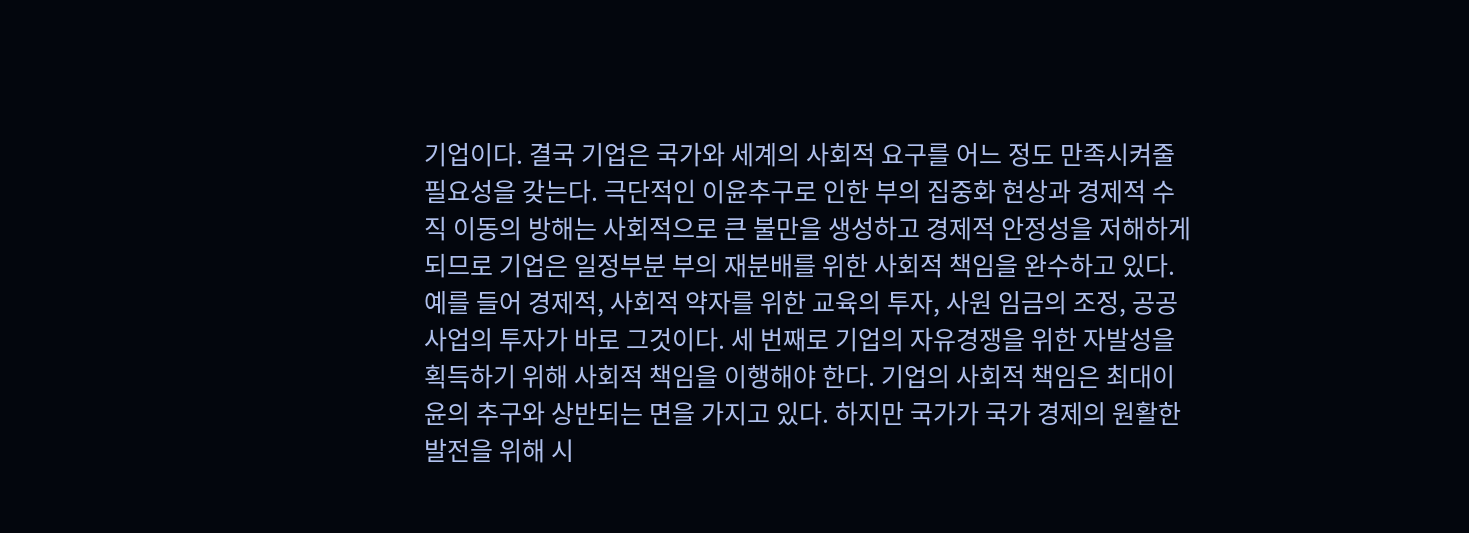기업이다. 결국 기업은 국가와 세계의 사회적 요구를 어느 정도 만족시켜줄 필요성을 갖는다. 극단적인 이윤추구로 인한 부의 집중화 현상과 경제적 수직 이동의 방해는 사회적으로 큰 불만을 생성하고 경제적 안정성을 저해하게 되므로 기업은 일정부분 부의 재분배를 위한 사회적 책임을 완수하고 있다. 예를 들어 경제적, 사회적 약자를 위한 교육의 투자, 사원 임금의 조정, 공공사업의 투자가 바로 그것이다. 세 번째로 기업의 자유경쟁을 위한 자발성을 획득하기 위해 사회적 책임을 이행해야 한다. 기업의 사회적 책임은 최대이윤의 추구와 상반되는 면을 가지고 있다. 하지만 국가가 국가 경제의 원활한 발전을 위해 시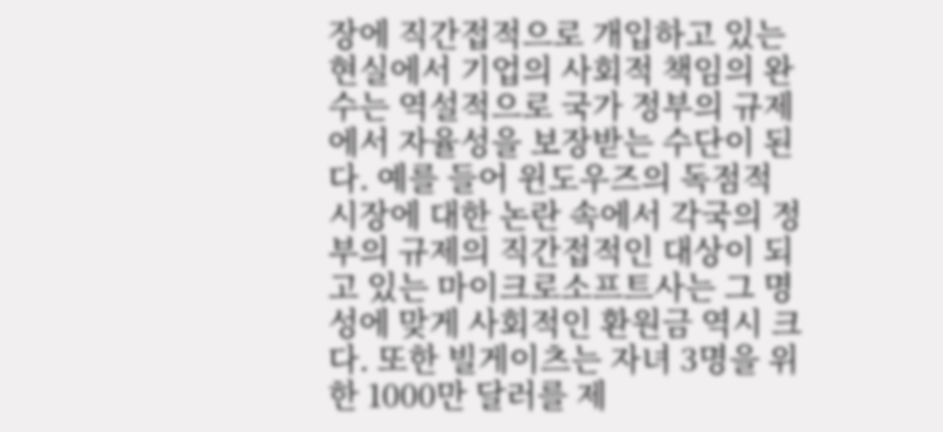장에 직간접적으로 개입하고 있는 현실에서 기업의 사회적 책임의 완수는 역설적으로 국가 정부의 규제에서 자율성을 보장받는 수단이 된다. 예를 들어 윈도우즈의 독점적 시장에 대한 논란 속에서 각국의 정부의 규제의 직간접적인 대상이 되고 있는 마이크로소프트사는 그 명성에 맞게 사회적인 환원금 역시 크다. 또한 빌게이츠는 자녀 3명을 위한 1000만 달러를 제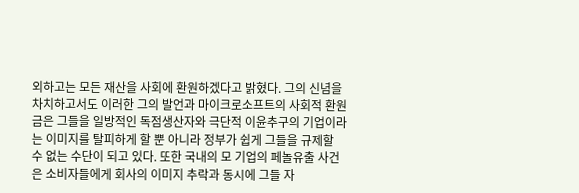외하고는 모든 재산을 사회에 환원하겠다고 밝혔다. 그의 신념을 차치하고서도 이러한 그의 발언과 마이크로소프트의 사회적 환원금은 그들을 일방적인 독점생산자와 극단적 이윤추구의 기업이라는 이미지를 탈피하게 할 뿐 아니라 정부가 쉽게 그들을 규제할 수 없는 수단이 되고 있다. 또한 국내의 모 기업의 페놀유출 사건은 소비자들에게 회사의 이미지 추락과 동시에 그들 자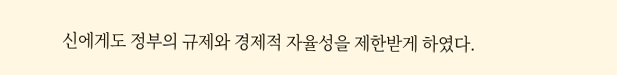신에게도 정부의 규제와 경제적 자율성을 제한받게 하였다.